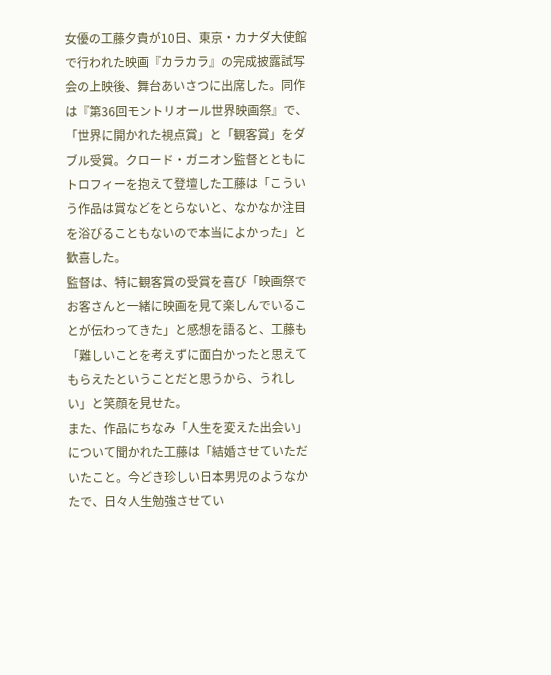女優の工藤夕貴が10日、東京・カナダ大使館で行われた映画『カラカラ』の完成披露試写会の上映後、舞台あいさつに出席した。同作は『第36回モントリオール世界映画祭』で、「世界に開かれた視点賞」と「観客賞」をダブル受賞。クロード・ガニオン監督とともにトロフィーを抱えて登壇した工藤は「こういう作品は賞などをとらないと、なかなか注目を浴びることもないので本当によかった」と歓喜した。
監督は、特に観客賞の受賞を喜び「映画祭でお客さんと一緒に映画を見て楽しんでいることが伝わってきた」と感想を語ると、工藤も「難しいことを考えずに面白かったと思えてもらえたということだと思うから、うれしい」と笑顔を見せた。
また、作品にちなみ「人生を変えた出会い」について聞かれた工藤は「結婚させていただいたこと。今どき珍しい日本男児のようなかたで、日々人生勉強させてい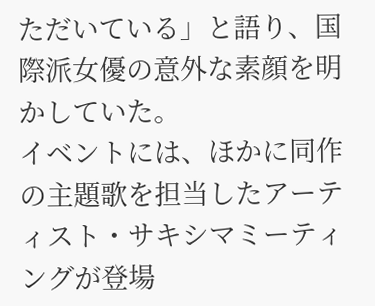ただいている」と語り、国際派女優の意外な素顔を明かしていた。
イベントには、ほかに同作の主題歌を担当したアーティスト・サキシマミーティングが登場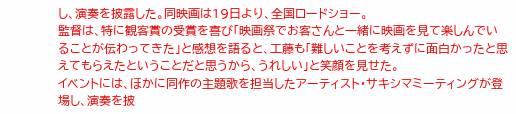し、演奏を披露した。同映画は19日より、全国ロードショー。
監督は、特に観客賞の受賞を喜び「映画祭でお客さんと一緒に映画を見て楽しんでいることが伝わってきた」と感想を語ると、工藤も「難しいことを考えずに面白かったと思えてもらえたということだと思うから、うれしい」と笑顔を見せた。
イベントには、ほかに同作の主題歌を担当したアーティスト・サキシマミーティングが登場し、演奏を披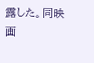露した。同映画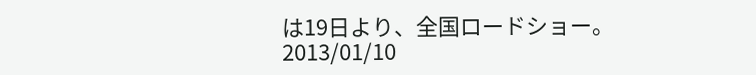は19日より、全国ロードショー。
2013/01/10